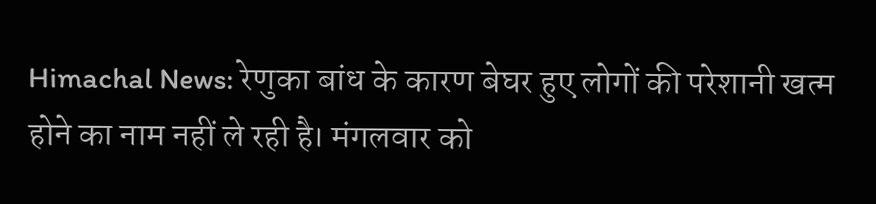Himachal News: रेणुका बांध के कारण बेघर हुए लोगों की परेशानी खत्म होने का नाम नहीं ले रही है। मंगलवार को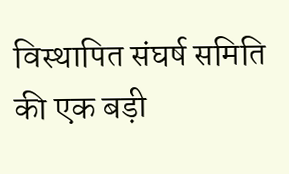विस्थापित संघर्ष समिति की एक बड़ी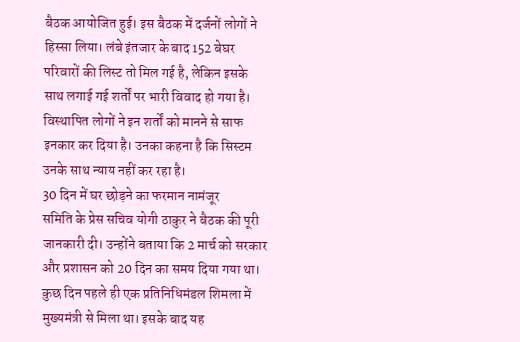बैठक आयोजित हुई। इस बैठक में दर्जनों लोगों ने हिस्सा लिया। लंबे इंतजार के बाद 152 बेघर परिवारों की लिस्ट तो मिल गई है, लेकिन इसके साथ लगाई गई शर्तों पर भारी विवाद हो गया है। विस्थापित लोगों ने इन शर्तों को मानने से साफ इनकार कर दिया है। उनका कहना है कि सिस्टम उनके साथ न्याय नहीं कर रहा है।
30 दिन में घर छोड़ने का फरमान नामंजूर
समिति के प्रेस सचिव योगी ठाकुर ने बैठक की पूरी जानकारी दी। उन्होंने बताया कि 2 मार्च को सरकार और प्रशासन को 20 दिन का समय दिया गया था। कुछ दिन पहले ही एक प्रतिनिधिमंडल शिमला में मुख्यमंत्री से मिला था। इसके बाद यह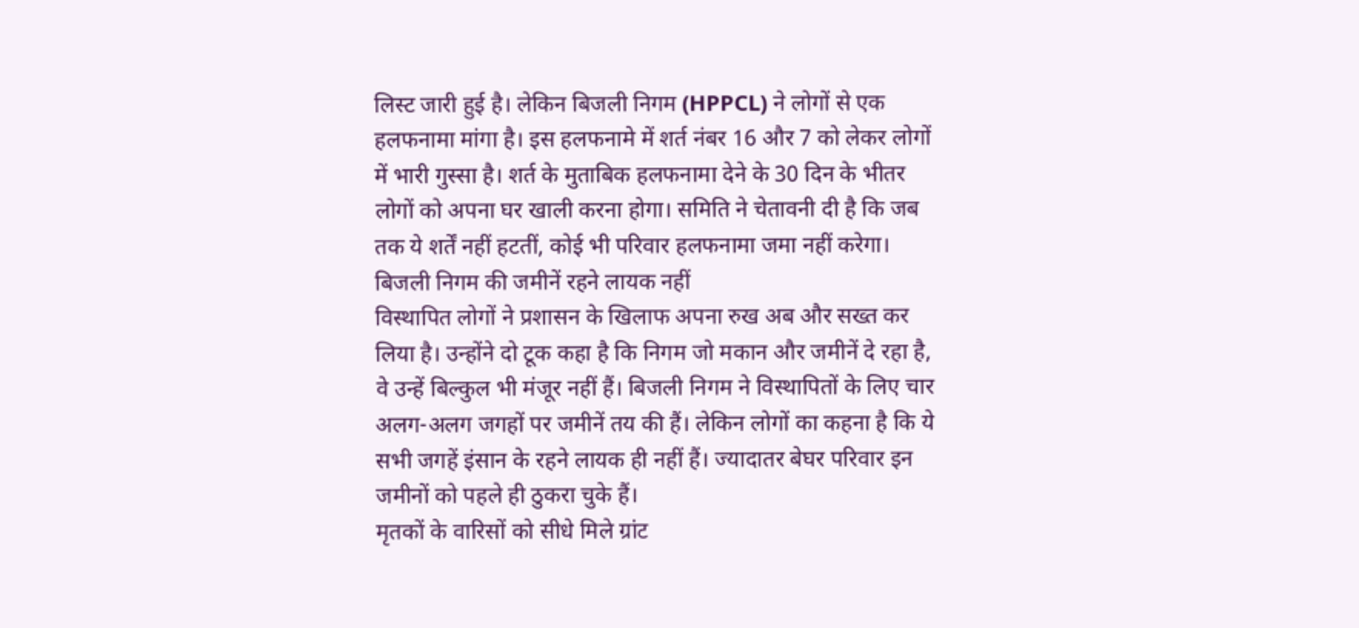लिस्ट जारी हुई है। लेकिन बिजली निगम (HPPCL) ने लोगों से एक हलफनामा मांगा है। इस हलफनामे में शर्त नंबर 16 और 7 को लेकर लोगों में भारी गुस्सा है। शर्त के मुताबिक हलफनामा देने के 30 दिन के भीतर लोगों को अपना घर खाली करना होगा। समिति ने चेतावनी दी है कि जब तक ये शर्तें नहीं हटतीं, कोई भी परिवार हलफनामा जमा नहीं करेगा।
बिजली निगम की जमीनें रहने लायक नहीं
विस्थापित लोगों ने प्रशासन के खिलाफ अपना रुख अब और सख्त कर लिया है। उन्होंने दो टूक कहा है कि निगम जो मकान और जमीनें दे रहा है, वे उन्हें बिल्कुल भी मंजूर नहीं हैं। बिजली निगम ने विस्थापितों के लिए चार अलग-अलग जगहों पर जमीनें तय की हैं। लेकिन लोगों का कहना है कि ये सभी जगहें इंसान के रहने लायक ही नहीं हैं। ज्यादातर बेघर परिवार इन जमीनों को पहले ही ठुकरा चुके हैं।
मृतकों के वारिसों को सीधे मिले ग्रांट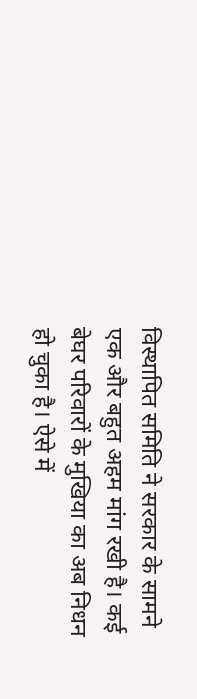विस्थापित समिति ने सरकार के सामने एक और बहुत अहम मांग रखी है। कई बेघर परिवारों के मुखिया का अब निधन हो चुका है। ऐसे में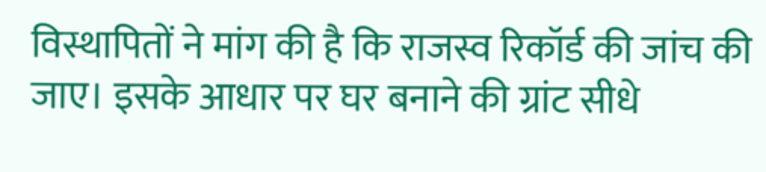विस्थापितों ने मांग की है कि राजस्व रिकॉर्ड की जांच की जाए। इसके आधार पर घर बनाने की ग्रांट सीधे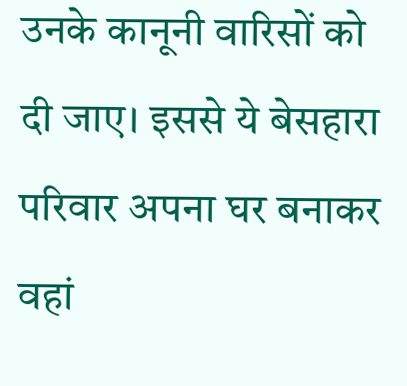उनके कानूनी वारिसों को दी जाए। इससे ये बेसहारा परिवार अपना घर बनाकर वहां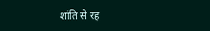शांति से रह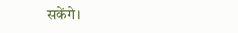सकेंगे।